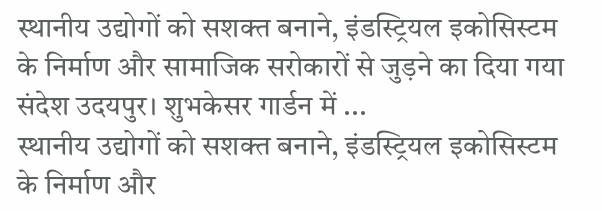स्थानीय उद्योगों को सशक्त बनाने, इंडस्ट्रियल इकोसिस्टम के निर्माण और सामाजिक सरोकारों से जुड़ने का दिया गया संदेश उदयपुर। शुभकेसर गार्डन में ...
स्थानीय उद्योगों को सशक्त बनाने, इंडस्ट्रियल इकोसिस्टम के निर्माण और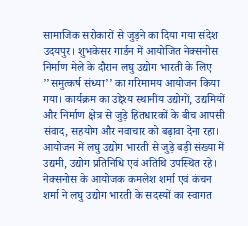सामाजिक सरोकारों से जुड़ने का दिया गया संदेश
उदयपुर। शुभकेसर गार्डन में आयोजित नेक्सनोस निर्माण मेले के दौरान लघु उद्योग भारती के लिए ’’समुत्कर्ष संध्या’’ का गरिमामय आयोजन किया गया। कार्यक्रम का उद्देश्य स्थानीय उद्योगों, उद्यमियों और निर्माण क्षेत्र से जुड़े हितधारकों के बीच आपसी संवाद, सहयोग और नवाचार को बढ़ावा देना रहा। आयोजन में लघु उद्योग भारती से जुड़े बड़ी संख्या में उद्यमी, उद्योग प्रतिनिधि एवं अतिथि उपस्थित रहे।
नेक्सनोस के आयोजक कमलेश शर्मा एवं कंचन शर्मा ने लघु उद्योग भारती के सदस्यों का स्वागत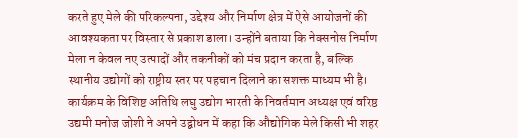करते हुए मेले की परिकल्पना, उद्देश्य और निर्माण क्षेत्र में ऐसे आयोजनों की आवश्यकता पर विस्तार से प्रकाश डाला। उन्होंने बताया कि नेक्सनोस निर्माण मेला न केवल नए उत्पादों और तकनीकों को मंच प्रदान करता है, बल्कि स्थानीय उद्योगों को राष्ट्रीय स्तर पर पहचान दिलाने का सशक्त माध्यम भी है।
कार्यक्रम के विशिष्ट अतिथि लघु उद्योग भारती के निवर्तमान अध्यक्ष एवं वरिष्ठ उद्यमी मनोज जोशी ने अपने उद्बोधन में कहा कि औद्योगिक मेले किसी भी शहर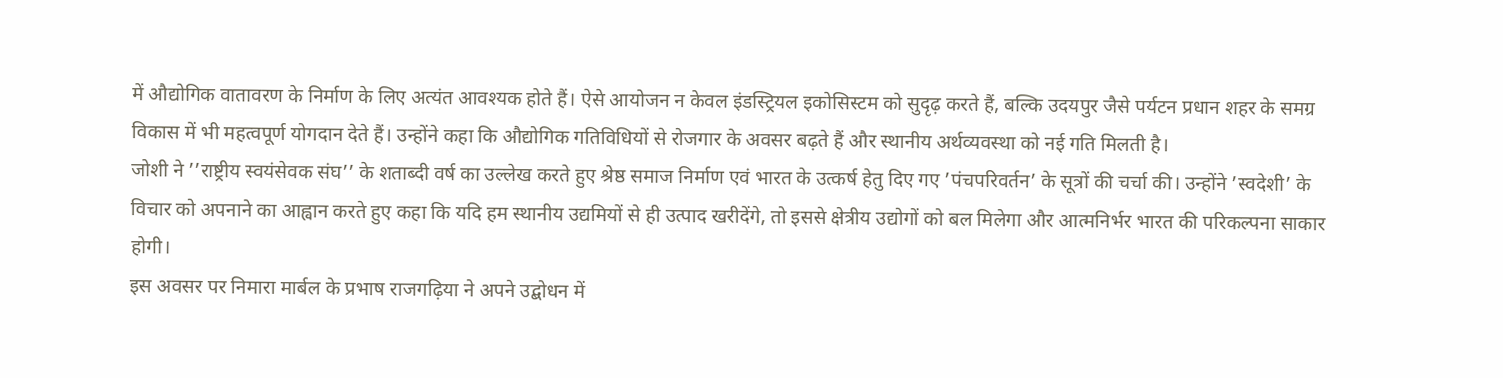में औद्योगिक वातावरण के निर्माण के लिए अत्यंत आवश्यक होते हैं। ऐसे आयोजन न केवल इंडस्ट्रियल इकोसिस्टम को सुदृढ़ करते हैं, बल्कि उदयपुर जैसे पर्यटन प्रधान शहर के समग्र विकास में भी महत्वपूर्ण योगदान देते हैं। उन्होंने कहा कि औद्योगिक गतिविधियों से रोजगार के अवसर बढ़ते हैं और स्थानीय अर्थव्यवस्था को नई गति मिलती है।
जोशी ने ’’राष्ट्रीय स्वयंसेवक संघ’’ के शताब्दी वर्ष का उल्लेख करते हुए श्रेष्ठ समाज निर्माण एवं भारत के उत्कर्ष हेतु दिए गए ’पंचपरिवर्तन’ के सूत्रों की चर्चा की। उन्होंने ’स्वदेशी’ के विचार को अपनाने का आह्वान करते हुए कहा कि यदि हम स्थानीय उद्यमियों से ही उत्पाद खरीदेंगे, तो इससे क्षेत्रीय उद्योगों को बल मिलेगा और आत्मनिर्भर भारत की परिकल्पना साकार होगी।
इस अवसर पर निमारा मार्बल के प्रभाष राजगढ़िया ने अपने उद्बोधन में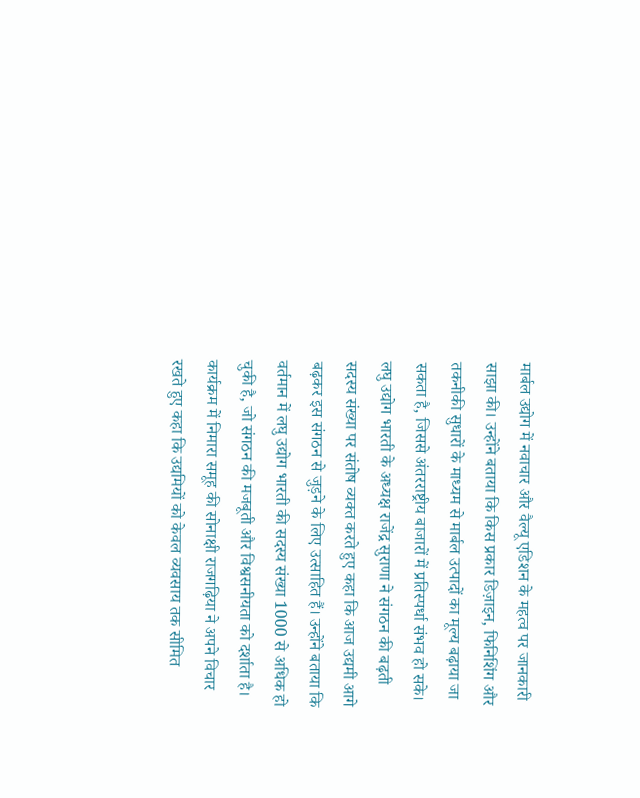मार्बल उद्योग में नवाचार और वैल्यू एडिशन के महत्व पर जानकारी साझा की। उन्होंने बताया कि किस प्रकार डिज़ाइन, फिनिशिंग और तकनीकी सुधारों के माध्यम से मार्बल उत्पादों का मूल्य बढ़ाया जा सकता है, जिससे अंतरराष्ट्रीय बाजारों में प्रतिस्पर्धा संभव हो सके।
लघु उद्योग भारती के अध्यक्ष राजेंद्र सुराणा ने संगठन की बढ़ती सदस्य संख्या पर संतोष व्यक्त करते हुए कहा कि आज उद्यमी आगे बढ़कर इस संगठन से जुड़ने के लिए उत्साहित हैं। उन्होंने बताया कि वर्तमान में लघु उद्योग भारती की सदस्य संख्या 1000 से अधिक हो चुकी है, जो संगठन की मजबूती और विश्वसनीयता को दर्शाता है।
कार्यक्रम में निमारा समूह की सोनाक्षी राजगढ़िया ने अपने विचार रखते हुए कहा कि उद्यमियों को केवल व्यवसाय तक सीमित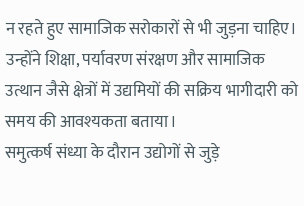न रहते हुए सामाजिक सरोकारों से भी जुड़ना चाहिए। उन्होंने शिक्षा, पर्यावरण संरक्षण और सामाजिक उत्थान जैसे क्षेत्रों में उद्यमियों की सक्रिय भागीदारी को समय की आवश्यकता बताया।
समुत्कर्ष संध्या के दौरान उद्योगों से जुड़े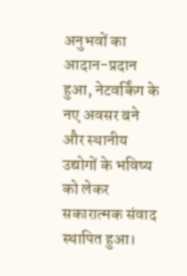अनुभवों का आदान-प्रदान हुआ, नेटवर्किंग के नए अवसर बने और स्थानीय उद्योगों के भविष्य को लेकर सकारात्मक संवाद स्थापित हुआ।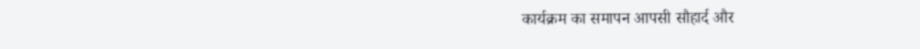कार्यक्रम का समापन आपसी सौहार्द और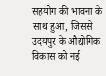सहयोग की भावना के साथ हुआ, जिससे उदयपुर के औद्योगिक विकास को नई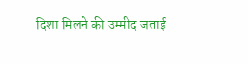दिशा मिलने की उम्मीद जताई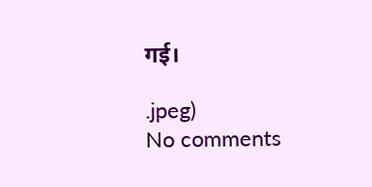गई।

.jpeg)
No comments